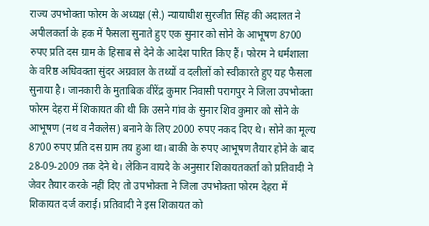राज्य उपभोक्ता फोरम के अध्यक्ष (से.) न्यायाधीश सुरजीत सिंह की अदालत ने अपीलकर्ता के हक में फैसला सुनाते हुए एक सुनार को सोने के आभूषण 8700 रुपए प्रति दस ग्राम के हिसाब से देने के आदेश पारित किए हैं। फोरम ने धर्मशाला के वरिष्ठ अधिवक्ता सुंदर अग्रवाल के तथ्यों व दलीलों को स्वीकारते हुए यह फैसला सुनाया है। जानकारी के मुताबिक वीरेंद्र कुमार निवासी परागपुर ने जिला उपभोक्ता फोरम देहरा में शिकायत की थी कि उसने गांव के सुनार शिव कुमार को सोने के आभूषण (नथ व नैकलेस) बनाने के लिए 2000 रुपए नकद दिए थे। सोने का मूल्य 8700 रुपए प्रति दस ग्राम तय हुआ था। बाकी के रुपए आभूषण तैयार होने के बाद 28-09-2009 तक देने थे। लेकिन वायदे के अनुसार शिकायतकर्ता को प्रतिवादी ने जेवर तैयार करके नहीं दिए तो उपभोक्ता ने जिला उपभोक्ता फोरम देहरा में शिकायत दर्ज कराई। प्रतिवादी ने इस शिकायत को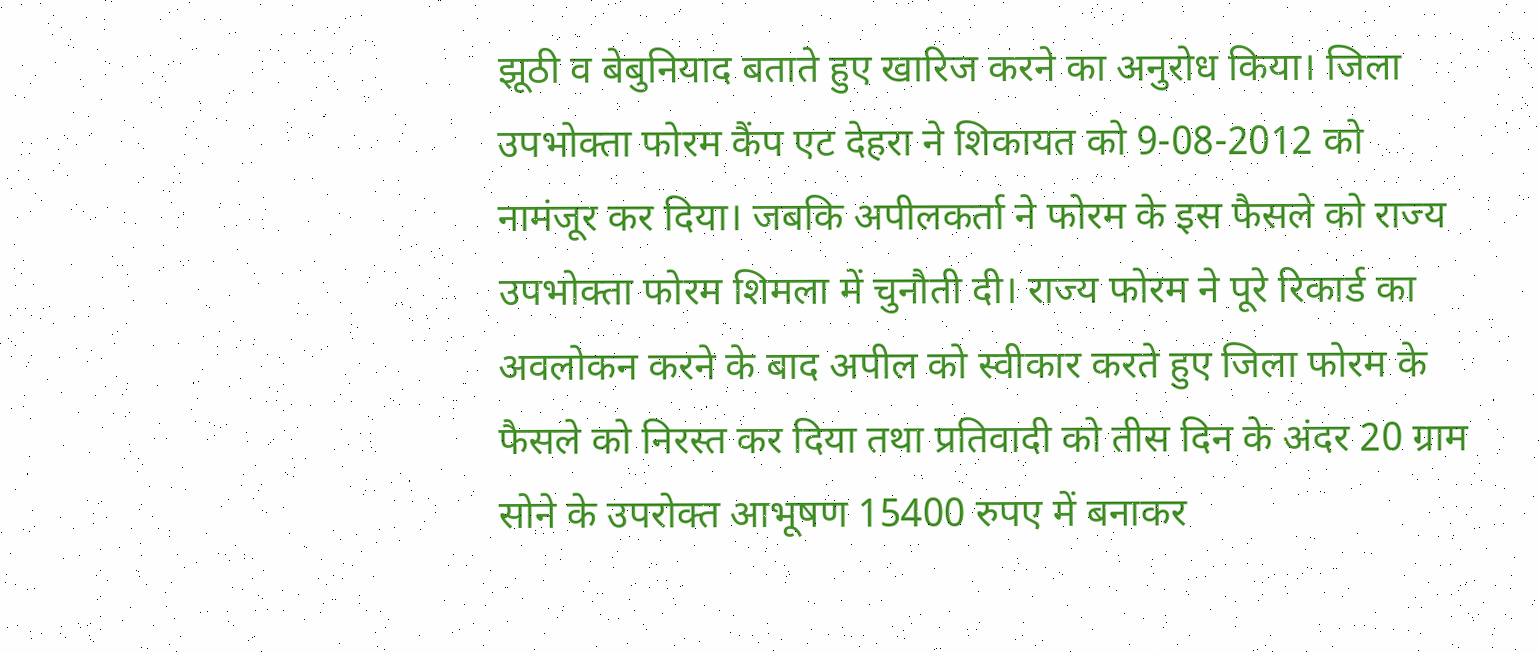झूठी व बेबुनियाद बताते हुए खारिज करने का अनुरोध किया। जिला उपभोक्ता फोरम कैंप एट देहरा ने शिकायत को 9-08-2012 को नामंजूर कर दिया। जबकि अपीलकर्ता ने फोरम के इस फैसले को राज्य उपभोक्ता फोरम शिमला में चुनौती दी। राज्य फोरम ने पूरे रिकार्ड का अवलोकन करने के बाद अपील को स्वीकार करते हुए जिला फोरम के फैसले को निरस्त कर दिया तथा प्रतिवादी को तीस दिन के अंदर 20 ग्राम सोने के उपरोक्त आभूषण 15400 रुपए में बनाकर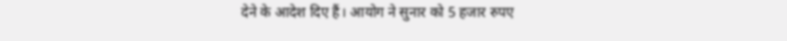देने के आदेश दिए हैं। आयोग ने सुनार को 5 हजार रुपए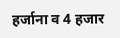हर्जाना व 4 हजार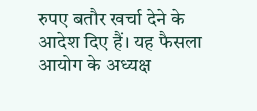रुपए बतौर खर्चा देने के आदेश दिए हैं। यह फैसला आयोग के अध्यक्ष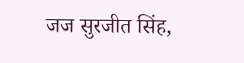जज सुरजीत सिंह,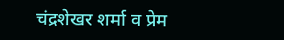चंद्रशेखर शर्मा व प्रेम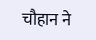चौहान ने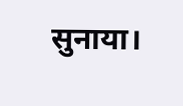सुनाया।